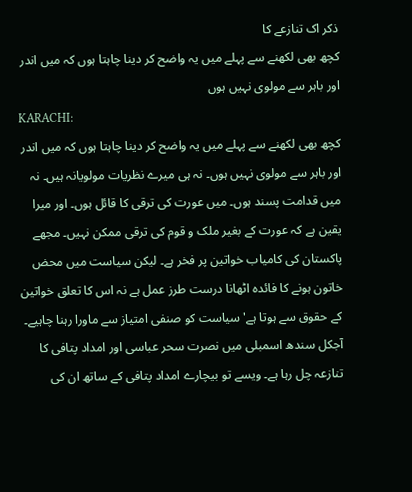ذکر اک تنازعے کا
کچھ بھی لکھنے سے پہلے میں یہ واضح کر دینا چاہتا ہوں کہ میں اندر اور باہر سے مولوی نہیں ہوں
KARACHI:
کچھ بھی لکھنے سے پہلے میں یہ واضح کر دینا چاہتا ہوں کہ میں اندر اور باہر سے مولوی نہیں ہوں۔ نہ ہی میرے نظریات مولویانہ ہیں۔ نہ میں قدامت پسند ہوں۔ میں عورت کی ترقی کا قائل ہوں۔ اور میرا یقین ہے کہ عورت کے بغیر ملک و قوم کی ترقی ممکن نہیں۔ مجھے پاکستان کی کامیاب خواتین پر فخر ہے۔ لیکن سیاست میں محض خاتون ہونے کا فائدہ اٹھانا درست طرز عمل ہے نہ اس کا تعلق خواتین کے حقوق سے ہوتا ہے' سیاست کو صنفی امتیاز سے ماورا رہنا چاہیے۔
آجکل سندھ اسمبلی میں نصرت سحر عباسی اور امداد پتافی کا تنازعہ چل رہا ہے۔ ویسے تو بیچارے امداد پتافی کے ساتھ ان کی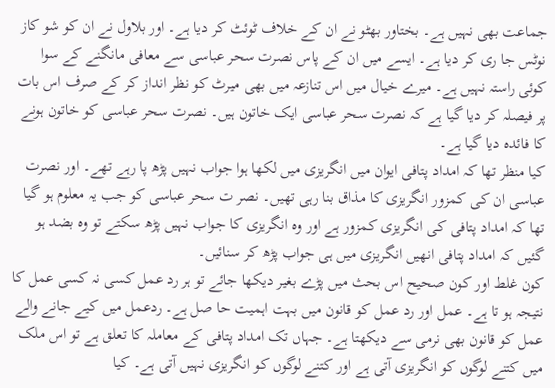جماعت بھی نہیں ہے۔ بختاور بھٹو نے ان کے خلاف ٹوئٹ کر دیا ہے۔ اور بلاول نے ان کو شو کاز نوٹس جا ری کر دیا ہے۔ ایسے میں ان کے پاس نصرت سحر عباسی سے معافی مانگنے کے سوا کوئی راستہ نہیں ہے۔ میرے خیال میں اس تنازعہ میں بھی میرٹ کو نظر انداز کر کے صرف اس بات پر فیصلہ کر دیا گیا ہے کہ نصرت سحر عباسی ایک خاتون ہیں۔ نصرت سحر عباسی کو خاتون ہونے کا فائدہ دیا گیا ہے۔
کیا منظر تھا کہ امداد پتافی ایوان میں انگریزی میں لکھا ہوا جواب نہیں پڑھ پا رہے تھے۔ اور نصرت عباسی ان کی کمزور انگریزی کا مذاق بنا رہی تھیں۔ نصر ت سحر عباسی کو جب یہ معلوم ہو گیا تھا کہ امداد پتافی کی انگریزی کمزور ہے اور وہ انگریزی کا جواب نہیں پڑھ سکتے تو وہ بضد ہو گئیں کہ امداد پتافی انھیں انگریزی میں ہی جواب پڑھ کر سنائیں۔
کون غلط اور کون صحیح اس بحث میں پڑے بغیر دیکھا جائے تو ہر رد عمل کسی نہ کسی عمل کا نتیجہ ہو تا ہے۔ عمل اور رد عمل کو قانون میں بہت اہمیت حا صل ہے۔ ردعمل میں کیے جانے والے عمل کو قانون بھی نرمی سے دیکھتا ہے۔ جہاں تک امداد پتافی کے معاملہ کا تعلق ہے تو اس ملک میں کتنے لوگوں کو انگریزی آتی ہے اور کتنے لوگوں کو انگریزی نہیں آتی ہے۔ کیا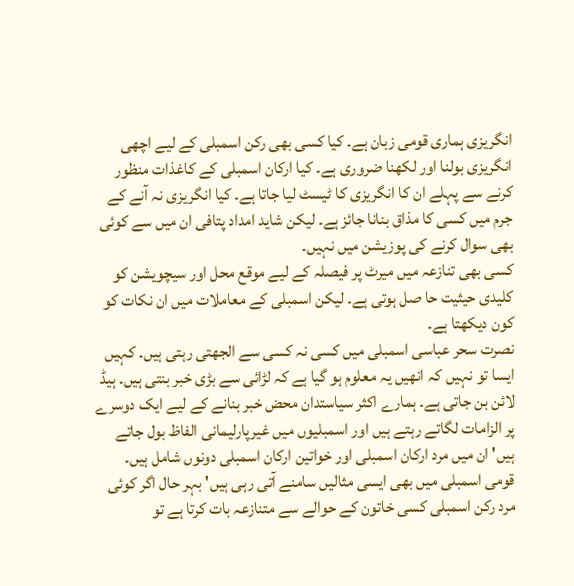انگریزی ہماری قومی زبان ہے۔ کیا کسی بھی رکن اسمبلی کے لیے اچھی انگریزی بولنا اور لکھنا ضروری ہے۔ کیا ارکان اسمبلی کے کاغذات منظور کرنے سے پہلے ان کا انگریزی کا ٹیسٹ لیا جاتا ہے۔ کیا انگریزی نہ آنے کے جرم میں کسی کا مذاق بنانا جائز ہے۔ لیکن شاید امداد پتافی ان میں سے کوئی بھی سوال کرنے کی پوزیشن میں نہیں۔
کسی بھی تنازعہ میں میرٹ پر فیصلہ کے لیے موقع محل اور سیچویشن کو کلیدی حیثیت حا صل ہوتی ہے۔ لیکن اسمبلی کے معاملات میں ان نکات کو کون دیکھتا ہے۔
نصرت سحر عباسی اسمبلی میں کسی نہ کسی سے الجھتی رہتی ہیں۔ کہیں ایسا تو نہیں کہ انھیں یہ معلوم ہو گیا ہے کہ لڑائی سے بڑی خبر بنتی ہیں۔ ہیڈ لائن بن جاتی ہے۔ ہمارے اکثر سیاستدان محض خبر بنانے کے لیے ایک دوسرے پر الزامات لگاتے رہتے ہیں اور اسمبلیوں میں غیرپارلیمانی الفاظ بول جاتے ہیں' ان میں مرد ارکان اسمبلی اور خواتین ارکان اسمبلی دونوں شامل ہیں۔ قومی اسمبلی میں بھی ایسی مثالیں سامنے آتی رہی ہیں' بہر حال اگر کوئی مرد رکن اسمبلی کسی خاتون کے حوالے سے متنازعہ بات کرتا ہے تو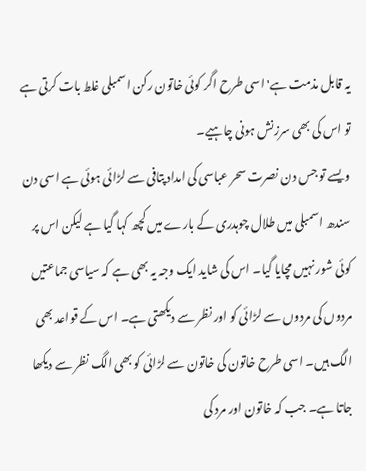یہ قابل مذمت ہے' اسی طرح اگر کوئی خاتون رکن اسمبلی غلط بات کرتی ہے تو اس کی بھی سرزنش ہونی چاہیے۔
ویسے تو جس دن نصرت سحر عباسی کی امداد پتافی سے لڑائی ہوئی ہے اسی دن سندھ اسمبلی میں طلال چوہدری کے بارے میں کچھ کہا گیا ہے لیکن اس پر کوئی شور نہیں مچایا گیا۔ اس کی شاید ایک وجہ یہ بھی ہے کہ سیاسی جماعتیں مردوں کی مردوں سے لڑائی کو اور نظر سے دیکھتی ہے۔ اس کے قواعد بھی الگ ہیں۔ اسی طرح خاتون کی خاتون سے لڑائی کو بھی الگ نظر سے دیکھا جاتا ہے۔ جب کہ خاتون اور مرد کی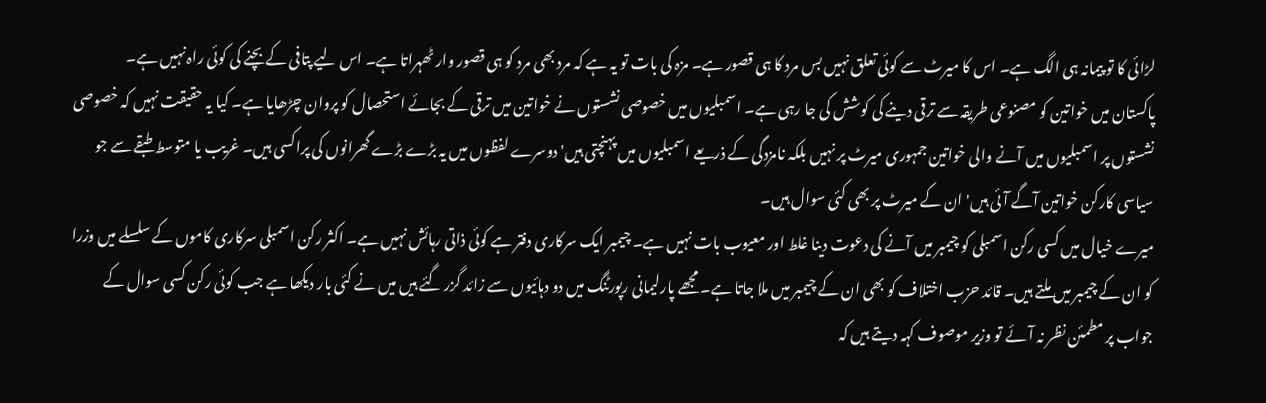لڑائی کا تو پیمانہ ہی الگ ہے۔ اس کا میرٹ سے کوئی تعلق نہیں بس مرد کا ہی قصور ہے۔ مزہ کی بات تو یہ ہے کہ مرد بھی مرد کو ہی قصور وار ٹھہراتا ہے۔ اس لیے پتافی کے بچنے کی کوئی راہ نہیں ہے۔
پاکستان میں خواتین کو مصنوعی طریقہ سے ترقی دینے کی کوشش کی جا رہی ہے۔ اسمبلیوں میں خصوصی نشستوں نے خواتین میں ترقی کے بجائے استحصال کو پروان چڑھایا ہے۔ کیا یہ حقیقت نہیں کہ خصوصی نشستوں پر اسمبلیوں میں آنے والی خواتین جمہوری میرٹ پر نہیں بلکہ نامزدگی کے ذریعے اسمبلیوں میں پہنچتی ہیں' دوسرے لفظوں میں یہ بڑے بڑے گھرانوں کی پراکسی ہیں۔ غریب یا متوسط طبقے سے جو سیاسی کارکن خواتین آگے آئی ہیں' ان کے میرٹ پر بھی کئی سوال ہیں۔
میرے خیال میں کسی رکن اسمبلی کو چیمبر میں آنے کی دعوت دینا غلط اور معیوب بات نہیں ہے۔ چیمبر ایک سرکاری دفتر ہے کوئی ذاتی رہائش نہیں ہے۔ اکثر رکن اسمبلی سرکاری کاموں کے سلسلے میں وزرا کو ان کے چیمبر میں ملتے ہیں۔ قائد حزب اختلاف کو بھی ان کے چیمبر میں ملا جاتا ہے۔ مجھے پارلیمانی رپورٹنگ میں دو دہائیوں سے زائد گزر گئے ہیں میں نے کئی بار دیکھا ہے جب کوئی رکن کسی سوال کے جواب پر مطمئن نظر نہ آئے تو وزیر موصوف کہہ دیتے ہیں کہ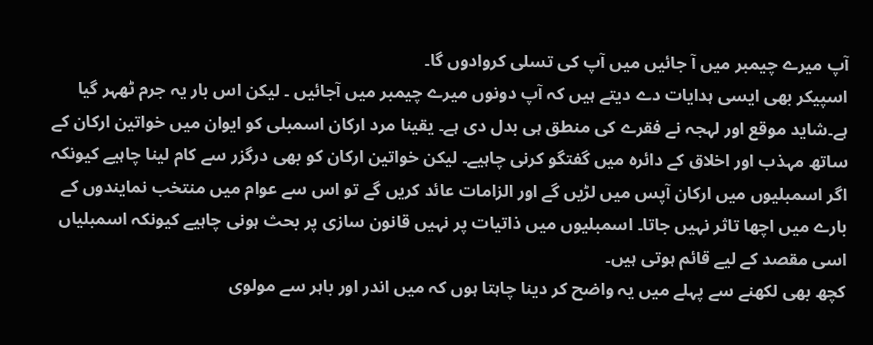آپ میرے چیمبر میں آ جائیں میں آپ کی تسلی کروادوں گا۔
اسپیکر بھی ایسی ہدایات دے دیتے ہیں کہ آپ دونوں میرے چیمبر میں آجائیں ۔ لیکن اس بار یہ جرم ٹھہر گیا ہے۔شاید موقع اور لہجہ نے فقرے کی منطق ہی بدل دی ہے۔ یقینا مرد ارکان اسمبلی کو ایوان میں خواتین ارکان کے ساتھ مہذب اور اخلاق کے دائرہ میں گفتگو کرنی چاہیے۔ لیکن خواتین ارکان کو بھی درگزر سے کام لینا چاہیے کیونکہ اگر اسمبلیوں میں ارکان آپس میں لڑیں گے اور الزامات عائد کریں گے تو اس سے عوام میں منتخب نمایندوں کے بارے میں اچھا تاثر نہیں جاتا۔ اسمبلیوں میں ذاتیات پر نہیں قانون سازی پر بحث ہونی چاہیے کیونکہ اسمبلیاں اسی مقصد کے لیے قائم ہوتی ہیں۔
کچھ بھی لکھنے سے پہلے میں یہ واضح کر دینا چاہتا ہوں کہ میں اندر اور باہر سے مولوی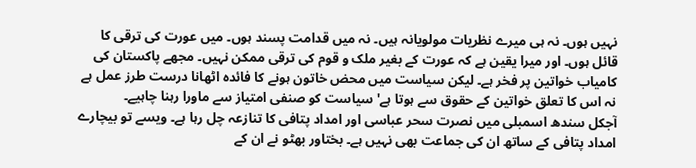نہیں ہوں۔ نہ ہی میرے نظریات مولویانہ ہیں۔ نہ میں قدامت پسند ہوں۔ میں عورت کی ترقی کا قائل ہوں۔ اور میرا یقین ہے کہ عورت کے بغیر ملک و قوم کی ترقی ممکن نہیں۔ مجھے پاکستان کی کامیاب خواتین پر فخر ہے۔ لیکن سیاست میں محض خاتون ہونے کا فائدہ اٹھانا درست طرز عمل ہے نہ اس کا تعلق خواتین کے حقوق سے ہوتا ہے' سیاست کو صنفی امتیاز سے ماورا رہنا چاہیے۔
آجکل سندھ اسمبلی میں نصرت سحر عباسی اور امداد پتافی کا تنازعہ چل رہا ہے۔ ویسے تو بیچارے امداد پتافی کے ساتھ ان کی جماعت بھی نہیں ہے۔ بختاور بھٹو نے ان کے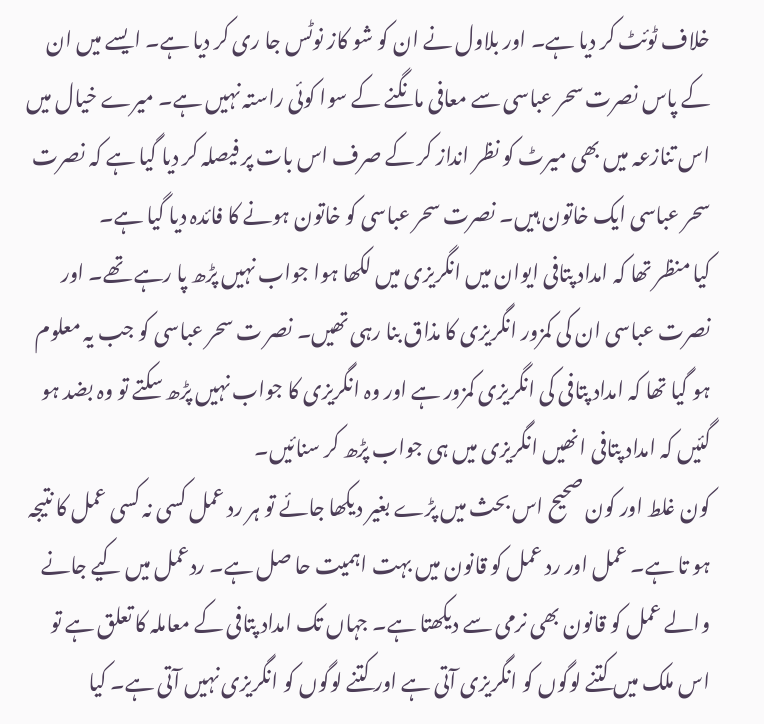خلاف ٹوئٹ کر دیا ہے۔ اور بلاول نے ان کو شو کاز نوٹس جا ری کر دیا ہے۔ ایسے میں ان کے پاس نصرت سحر عباسی سے معافی مانگنے کے سوا کوئی راستہ نہیں ہے۔ میرے خیال میں اس تنازعہ میں بھی میرٹ کو نظر انداز کر کے صرف اس بات پر فیصلہ کر دیا گیا ہے کہ نصرت سحر عباسی ایک خاتون ہیں۔ نصرت سحر عباسی کو خاتون ہونے کا فائدہ دیا گیا ہے۔
کیا منظر تھا کہ امداد پتافی ایوان میں انگریزی میں لکھا ہوا جواب نہیں پڑھ پا رہے تھے۔ اور نصرت عباسی ان کی کمزور انگریزی کا مذاق بنا رہی تھیں۔ نصر ت سحر عباسی کو جب یہ معلوم ہو گیا تھا کہ امداد پتافی کی انگریزی کمزور ہے اور وہ انگریزی کا جواب نہیں پڑھ سکتے تو وہ بضد ہو گئیں کہ امداد پتافی انھیں انگریزی میں ہی جواب پڑھ کر سنائیں۔
کون غلط اور کون صحیح اس بحث میں پڑے بغیر دیکھا جائے تو ہر رد عمل کسی نہ کسی عمل کا نتیجہ ہو تا ہے۔ عمل اور رد عمل کو قانون میں بہت اہمیت حا صل ہے۔ ردعمل میں کیے جانے والے عمل کو قانون بھی نرمی سے دیکھتا ہے۔ جہاں تک امداد پتافی کے معاملہ کا تعلق ہے تو اس ملک میں کتنے لوگوں کو انگریزی آتی ہے اور کتنے لوگوں کو انگریزی نہیں آتی ہے۔ کیا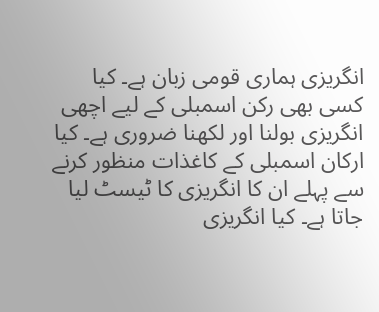انگریزی ہماری قومی زبان ہے۔ کیا کسی بھی رکن اسمبلی کے لیے اچھی انگریزی بولنا اور لکھنا ضروری ہے۔ کیا ارکان اسمبلی کے کاغذات منظور کرنے سے پہلے ان کا انگریزی کا ٹیسٹ لیا جاتا ہے۔ کیا انگریزی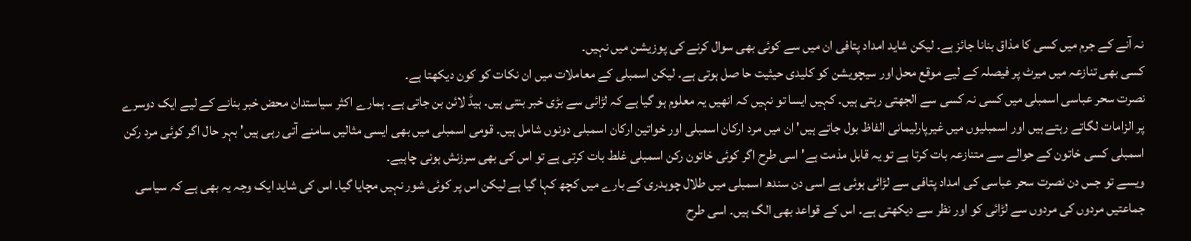نہ آنے کے جرم میں کسی کا مذاق بنانا جائز ہے۔ لیکن شاید امداد پتافی ان میں سے کوئی بھی سوال کرنے کی پوزیشن میں نہیں۔
کسی بھی تنازعہ میں میرٹ پر فیصلہ کے لیے موقع محل اور سیچویشن کو کلیدی حیثیت حا صل ہوتی ہے۔ لیکن اسمبلی کے معاملات میں ان نکات کو کون دیکھتا ہے۔
نصرت سحر عباسی اسمبلی میں کسی نہ کسی سے الجھتی رہتی ہیں۔ کہیں ایسا تو نہیں کہ انھیں یہ معلوم ہو گیا ہے کہ لڑائی سے بڑی خبر بنتی ہیں۔ ہیڈ لائن بن جاتی ہے۔ ہمارے اکثر سیاستدان محض خبر بنانے کے لیے ایک دوسرے پر الزامات لگاتے رہتے ہیں اور اسمبلیوں میں غیرپارلیمانی الفاظ بول جاتے ہیں' ان میں مرد ارکان اسمبلی اور خواتین ارکان اسمبلی دونوں شامل ہیں۔ قومی اسمبلی میں بھی ایسی مثالیں سامنے آتی رہی ہیں' بہر حال اگر کوئی مرد رکن اسمبلی کسی خاتون کے حوالے سے متنازعہ بات کرتا ہے تو یہ قابل مذمت ہے' اسی طرح اگر کوئی خاتون رکن اسمبلی غلط بات کرتی ہے تو اس کی بھی سرزنش ہونی چاہیے۔
ویسے تو جس دن نصرت سحر عباسی کی امداد پتافی سے لڑائی ہوئی ہے اسی دن سندھ اسمبلی میں طلال چوہدری کے بارے میں کچھ کہا گیا ہے لیکن اس پر کوئی شور نہیں مچایا گیا۔ اس کی شاید ایک وجہ یہ بھی ہے کہ سیاسی جماعتیں مردوں کی مردوں سے لڑائی کو اور نظر سے دیکھتی ہے۔ اس کے قواعد بھی الگ ہیں۔ اسی طرح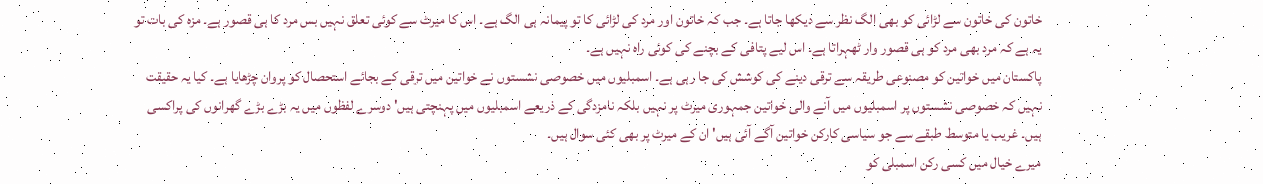خاتون کی خاتون سے لڑائی کو بھی الگ نظر سے دیکھا جاتا ہے۔ جب کہ خاتون اور مرد کی لڑائی کا تو پیمانہ ہی الگ ہے۔ اس کا میرٹ سے کوئی تعلق نہیں بس مرد کا ہی قصور ہے۔ مزہ کی بات تو یہ ہے کہ مرد بھی مرد کو ہی قصور وار ٹھہراتا ہے۔ اس لیے پتافی کے بچنے کی کوئی راہ نہیں ہے۔
پاکستان میں خواتین کو مصنوعی طریقہ سے ترقی دینے کی کوشش کی جا رہی ہے۔ اسمبلیوں میں خصوصی نشستوں نے خواتین میں ترقی کے بجائے استحصال کو پروان چڑھایا ہے۔ کیا یہ حقیقت نہیں کہ خصوصی نشستوں پر اسمبلیوں میں آنے والی خواتین جمہوری میرٹ پر نہیں بلکہ نامزدگی کے ذریعے اسمبلیوں میں پہنچتی ہیں' دوسرے لفظوں میں یہ بڑے بڑے گھرانوں کی پراکسی ہیں۔ غریب یا متوسط طبقے سے جو سیاسی کارکن خواتین آگے آئی ہیں' ان کے میرٹ پر بھی کئی سوال ہیں۔
میرے خیال میں کسی رکن اسمبلی کو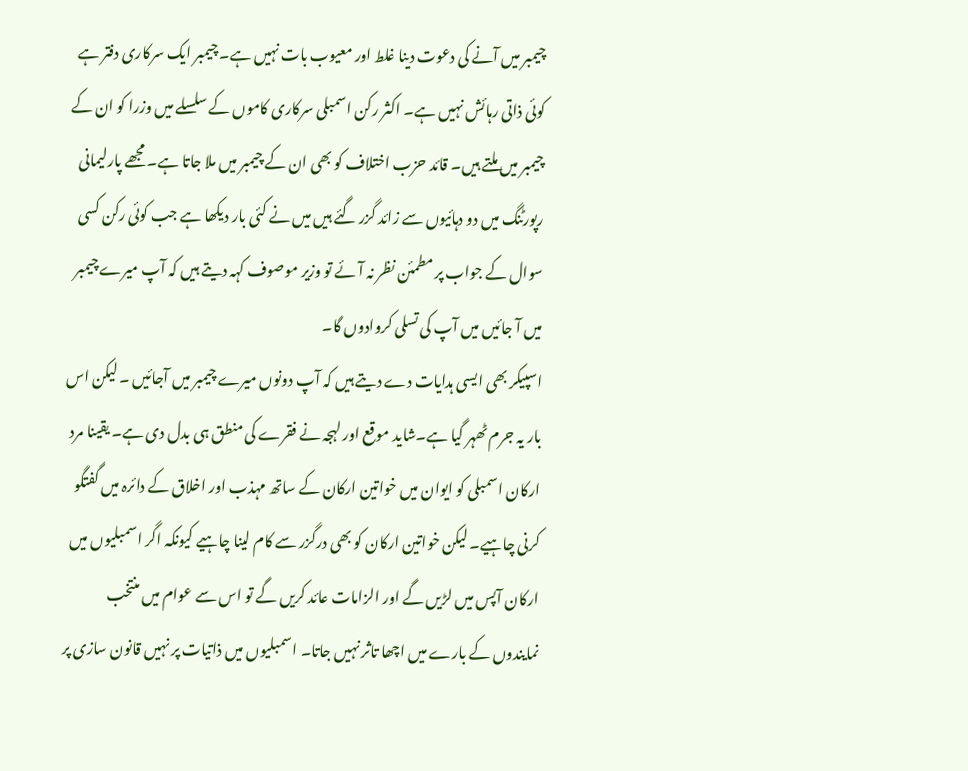چیمبر میں آنے کی دعوت دینا غلط اور معیوب بات نہیں ہے۔ چیمبر ایک سرکاری دفتر ہے کوئی ذاتی رہائش نہیں ہے۔ اکثر رکن اسمبلی سرکاری کاموں کے سلسلے میں وزرا کو ان کے چیمبر میں ملتے ہیں۔ قائد حزب اختلاف کو بھی ان کے چیمبر میں ملا جاتا ہے۔ مجھے پارلیمانی رپورٹنگ میں دو دہائیوں سے زائد گزر گئے ہیں میں نے کئی بار دیکھا ہے جب کوئی رکن کسی سوال کے جواب پر مطمئن نظر نہ آئے تو وزیر موصوف کہہ دیتے ہیں کہ آپ میرے چیمبر میں آ جائیں میں آپ کی تسلی کروادوں گا۔
اسپیکر بھی ایسی ہدایات دے دیتے ہیں کہ آپ دونوں میرے چیمبر میں آجائیں ۔ لیکن اس بار یہ جرم ٹھہر گیا ہے۔شاید موقع اور لہجہ نے فقرے کی منطق ہی بدل دی ہے۔ یقینا مرد ارکان اسمبلی کو ایوان میں خواتین ارکان کے ساتھ مہذب اور اخلاق کے دائرہ میں گفتگو کرنی چاہیے۔ لیکن خواتین ارکان کو بھی درگزر سے کام لینا چاہیے کیونکہ اگر اسمبلیوں میں ارکان آپس میں لڑیں گے اور الزامات عائد کریں گے تو اس سے عوام میں منتخب نمایندوں کے بارے میں اچھا تاثر نہیں جاتا۔ اسمبلیوں میں ذاتیات پر نہیں قانون سازی پر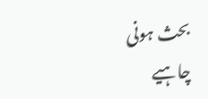بحث ہونی چاہیے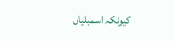کیونکہ اسمبلیاں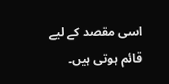اسی مقصد کے لیے قائم ہوتی ہیں۔